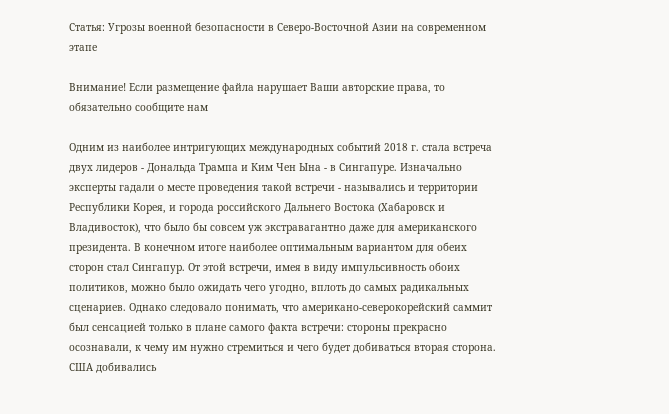Статья: Угрозы военной безопасности в Северо-Восточной Азии на современном этапе

Внимание! Если размещение файла нарушает Ваши авторские права, то обязательно сообщите нам

Одним из наиболее интригующих международных событий 2018 г. стала встреча двух лидеров - Дональда Трампа и Ким Чен Ына - в Сингапуре. Изначально эксперты гадали о месте проведения такой встречи - назывались и территории Республики Корея, и города российского Дальнего Востока (Хабаровск и Владивосток), что было бы совсем уж экстравагантно даже для американского президента. В конечном итоге наиболее оптимальным вариантом для обеих сторон стал Сингапур. От этой встречи, имея в виду импульсивность обоих политиков, можно было ожидать чего угодно, вплоть до самых радикальных сценариев. Однако следовало понимать, что американо-северокорейский саммит был сенсацией только в плане самого факта встречи: стороны прекрасно осознавали, к чему им нужно стремиться и чего будет добиваться вторая сторона. США добивались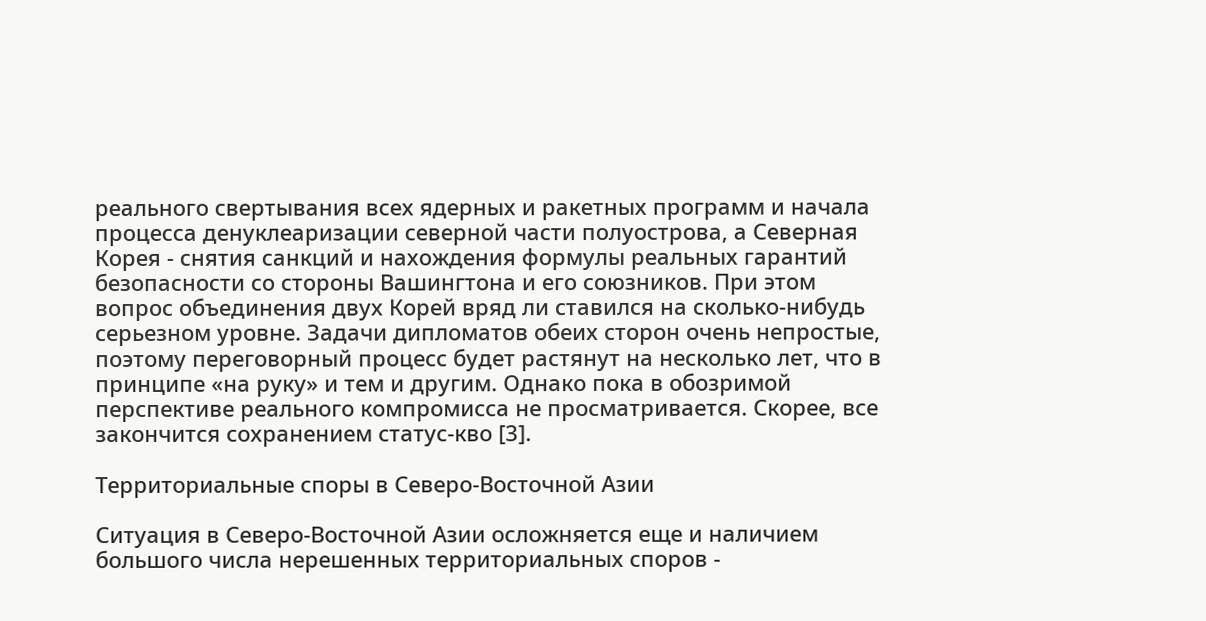реального свертывания всех ядерных и ракетных программ и начала процесса денуклеаризации северной части полуострова, а Северная Корея - снятия санкций и нахождения формулы реальных гарантий безопасности со стороны Вашингтона и его союзников. При этом вопрос объединения двух Корей вряд ли ставился на сколько-нибудь серьезном уровне. Задачи дипломатов обеих сторон очень непростые, поэтому переговорный процесс будет растянут на несколько лет, что в принципе «на руку» и тем и другим. Однако пока в обозримой перспективе реального компромисса не просматривается. Скорее, все закончится сохранением статус-кво [3].

Территориальные споры в Северо-Восточной Азии

Ситуация в Северо-Восточной Азии осложняется еще и наличием большого числа нерешенных территориальных споров -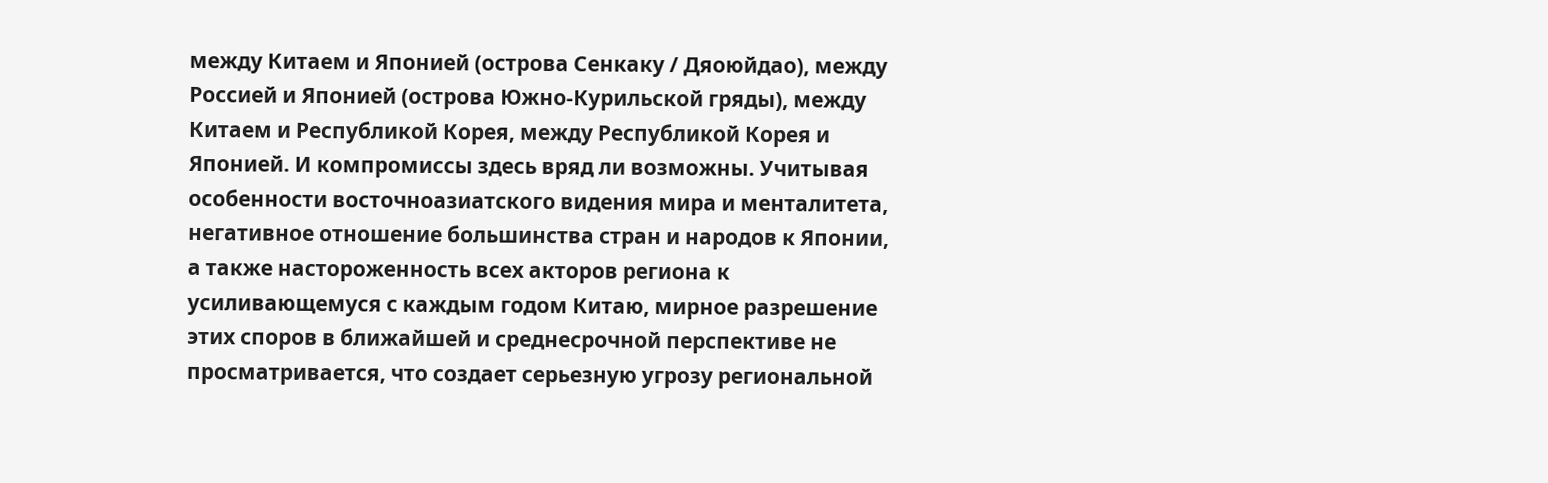между Китаем и Японией (острова Сенкаку / Дяоюйдао), между Россией и Японией (острова Южно-Курильской гряды), между Китаем и Республикой Корея, между Республикой Корея и Японией. И компромиссы здесь вряд ли возможны. Учитывая особенности восточноазиатского видения мира и менталитета, негативное отношение большинства стран и народов к Японии, а также настороженность всех акторов региона к усиливающемуся с каждым годом Китаю, мирное разрешение этих споров в ближайшей и среднесрочной перспективе не просматривается, что создает серьезную угрозу региональной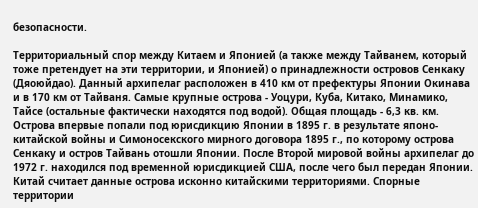безопасности.

Территориальный спор между Китаем и Японией (а также между Тайванем, который тоже претендует на эти территории, и Японией) о принадлежности островов Сенкаку (Дяоюйдао). Данный архипелаг расположен в 410 км от префектуры Японии Окинава и в 170 км от Тайваня. Самые крупные острова - Уоцури, Куба, Китако, Минамико, Тайсе (остальные фактически находятся под водой). Общая площадь - 6,3 кв. км. Острова впервые попали под юрисдикцию Японии в 1895 г. в результате японо-китайской войны и Симоносекского мирного договора 1895 г., по которому острова Сенкаку и остров Тайвань отошли Японии. После Второй мировой войны архипелаг до 1972 г. находился под временной юрисдикцией США, после чего был передан Японии. Китай считает данные острова исконно китайскими территориями. Спорные территории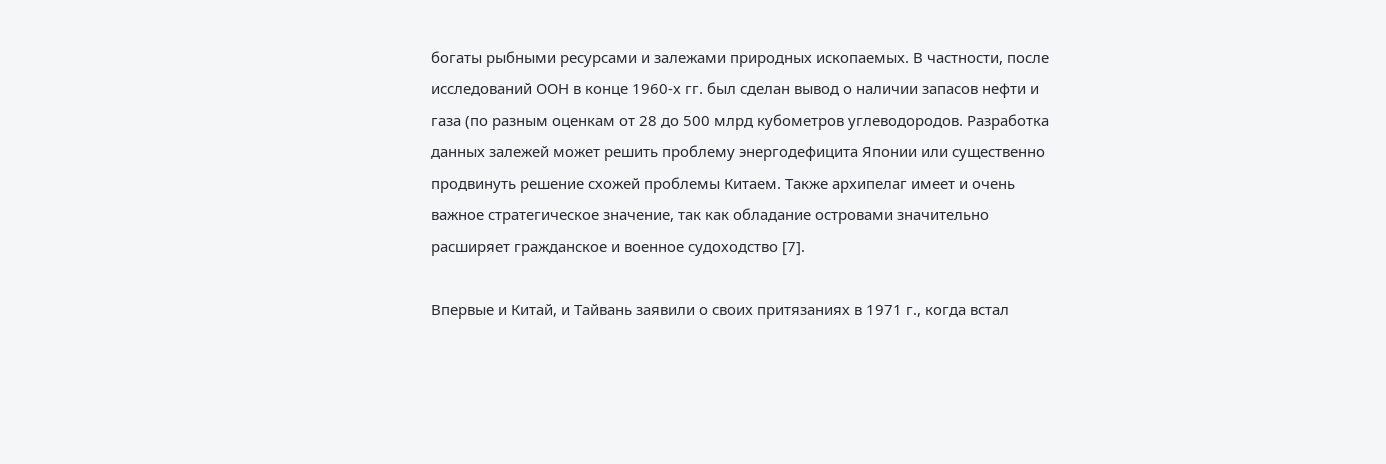богаты рыбными ресурсами и залежами природных ископаемых. В частности, после исследований ООН в конце 1960-х гг. был сделан вывод о наличии запасов нефти и газа (по разным оценкам от 28 до 500 млрд кубометров углеводородов. Разработка данных залежей может решить проблему энергодефицита Японии или существенно продвинуть решение схожей проблемы Китаем. Также архипелаг имеет и очень важное стратегическое значение, так как обладание островами значительно расширяет гражданское и военное судоходство [7].

Впервые и Китай, и Тайвань заявили о своих притязаниях в 1971 г., когда встал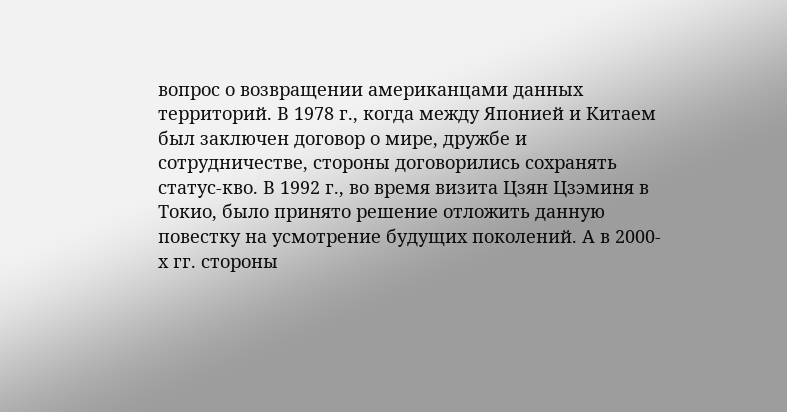вопрос о возвращении американцами данных территорий. В 1978 г., когда между Японией и Китаем был заключен договор о мире, дружбе и сотрудничестве, стороны договорились сохранять статус-кво. В 1992 г., во время визита Цзян Цзэминя в Токио, было принято решение отложить данную повестку на усмотрение будущих поколений. А в 2000-х гг. стороны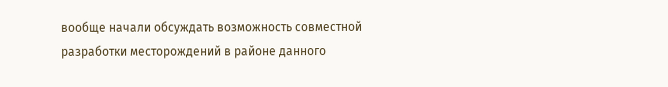вообще начали обсуждать возможность совместной разработки месторождений в районе данного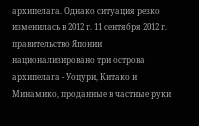архипелага. Однако ситуация резко изменилась в 2012 г. 11 сентября 2012 г. правительство Японии национализировано три острова архипелага - Уоцури, Китако и Минамико, проданные в частные руки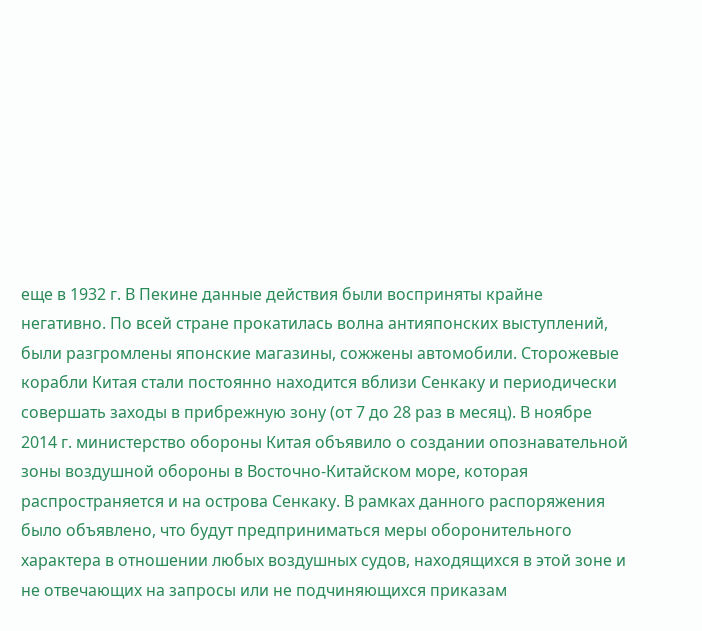еще в 1932 г. В Пекине данные действия были восприняты крайне негативно. По всей стране прокатилась волна антияпонских выступлений, были разгромлены японские магазины, сожжены автомобили. Сторожевые корабли Китая стали постоянно находится вблизи Сенкаку и периодически совершать заходы в прибрежную зону (от 7 до 28 раз в месяц). В ноябре 2014 г. министерство обороны Китая объявило о создании опознавательной зоны воздушной обороны в Восточно-Китайском море, которая распространяется и на острова Сенкаку. В рамках данного распоряжения было объявлено, что будут предприниматься меры оборонительного характера в отношении любых воздушных судов, находящихся в этой зоне и не отвечающих на запросы или не подчиняющихся приказам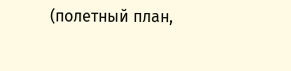(полетный план,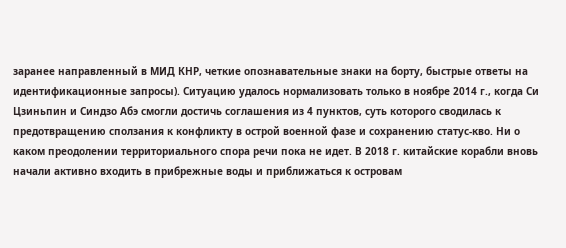заранее направленный в МИД КНР, четкие опознавательные знаки на борту, быстрые ответы на идентификационные запросы). Ситуацию удалось нормализовать только в ноябре 2014 г., когда Си Цзиньпин и Синдзо Абэ смогли достичь соглашения из 4 пунктов, суть которого сводилась к предотвращению сползания к конфликту в острой военной фазе и сохранению статус-кво. Ни о каком преодолении территориального спора речи пока не идет. В 2018 г. китайские корабли вновь начали активно входить в прибрежные воды и приближаться к островам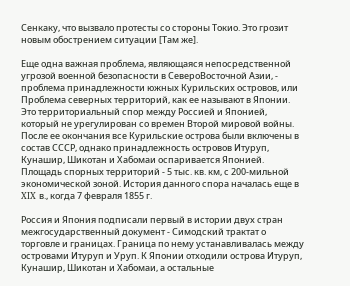Сенкаку, что вызвало протесты со стороны Токио. Это грозит новым обострением ситуации [Там же].

Еще одна важная проблема, являющаяся непосредственной угрозой военной безопасности в СевероВосточной Азии, - проблема принадлежности южных Курильских островов, или Проблема северных территорий, как ее называют в Японии. Это территориальный спор между Россией и Японией, который не урегулирован со времен Второй мировой войны. После ее окончания все Курильские острова были включены в состав СССР, однако принадлежность островов Итуруп, Кунашир, Шикотан и Хабомаи оспаривается Японией. Площадь спорных территорий - 5 тыс. кв. км, с 200-мильной экономической зоной. История данного спора началась еще в XIX в., когда 7 февраля 1855 г.

Россия и Япония подписали первый в истории двух стран межгосударственный документ - Симодский трактат о торговле и границах. Граница по нему устанавливалась между островами Итуруп и Уруп. К Японии отходили острова Итуруп, Кунашир, Шикотан и Хабомаи, а остальные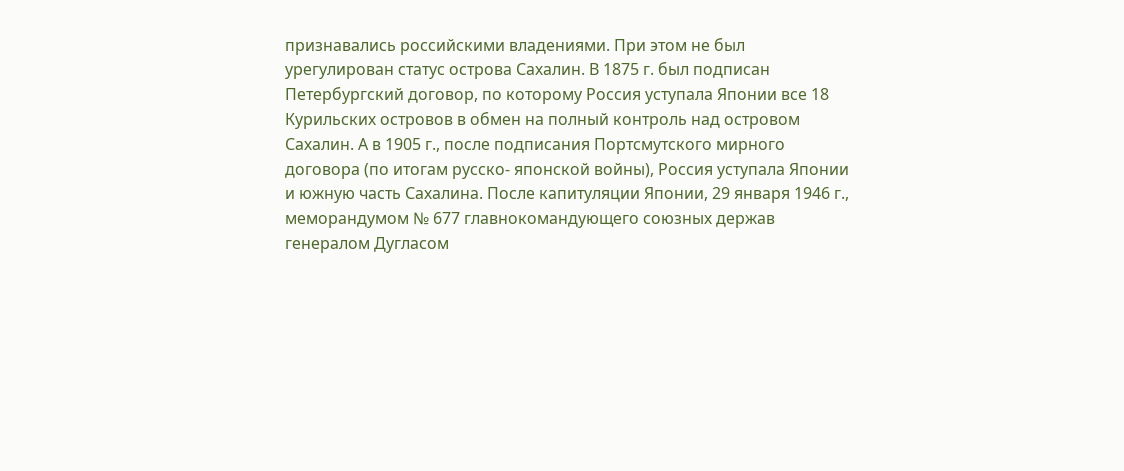признавались российскими владениями. При этом не был урегулирован статус острова Сахалин. В 1875 г. был подписан Петербургский договор, по которому Россия уступала Японии все 18 Курильских островов в обмен на полный контроль над островом Сахалин. А в 1905 г., после подписания Портсмутского мирного договора (по итогам русско- японской войны), Россия уступала Японии и южную часть Сахалина. После капитуляции Японии, 29 января 1946 г., меморандумом № 677 главнокомандующего союзных держав генералом Дугласом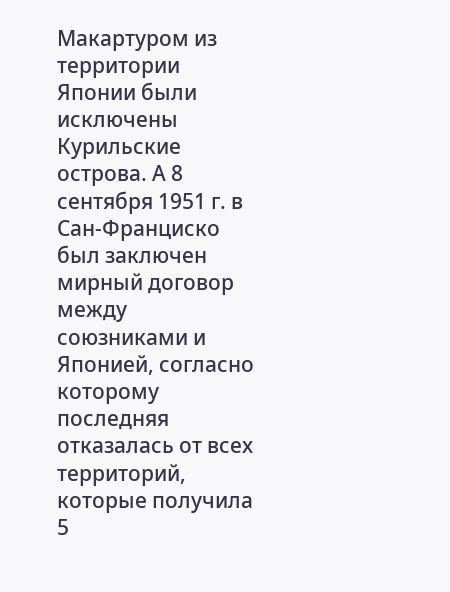Макартуром из территории Японии были исключены Курильские острова. А 8 сентября 1951 г. в Сан-Франциско был заключен мирный договор между союзниками и Японией, согласно которому последняя отказалась от всех территорий, которые получила 5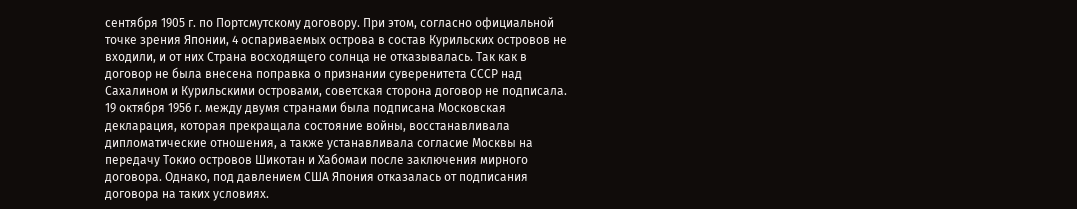сентября 1905 г. по Портсмутскому договору. При этом, согласно официальной точке зрения Японии, 4 оспариваемых острова в состав Курильских островов не входили, и от них Страна восходящего солнца не отказывалась. Так как в договор не была внесена поправка о признании суверенитета СССР над Сахалином и Курильскими островами, советская сторона договор не подписала. 19 октября 1956 г. между двумя странами была подписана Московская декларация, которая прекращала состояние войны, восстанавливала дипломатические отношения, а также устанавливала согласие Москвы на передачу Токио островов Шикотан и Хабомаи после заключения мирного договора. Однако, под давлением США Япония отказалась от подписания договора на таких условиях.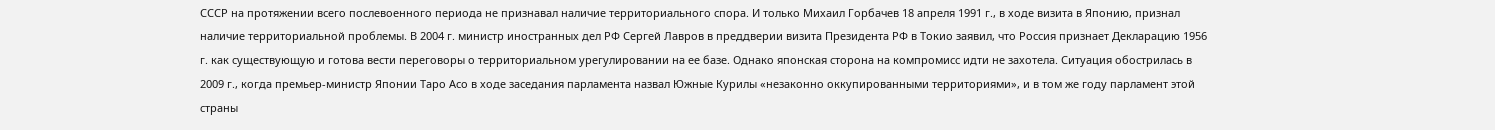СССР на протяжении всего послевоенного периода не признавал наличие территориального спора. И только Михаил Горбачев 18 апреля 1991 г., в ходе визита в Японию, признал наличие территориальной проблемы. В 2004 г. министр иностранных дел РФ Сергей Лавров в преддверии визита Президента РФ в Токио заявил, что Россия признает Декларацию 1956 г. как существующую и готова вести переговоры о территориальном урегулировании на ее базе. Однако японская сторона на компромисс идти не захотела. Ситуация обострилась в 2009 г., когда премьер-министр Японии Таро Асо в ходе заседания парламента назвал Южные Курилы «незаконно оккупированными территориями», и в том же году парламент этой страны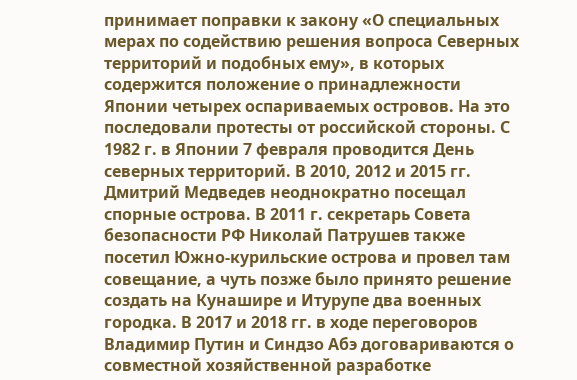принимает поправки к закону «О специальных мерах по содействию решения вопроса Северных территорий и подобных ему», в которых содержится положение о принадлежности Японии четырех оспариваемых островов. На это последовали протесты от российской стороны. С 1982 г. в Японии 7 февраля проводится День северных территорий. В 2010, 2012 и 2015 гг. Дмитрий Медведев неоднократно посещал спорные острова. В 2011 г. секретарь Совета безопасности РФ Николай Патрушев также посетил Южно-курильские острова и провел там совещание, а чуть позже было принято решение создать на Кунашире и Итурупе два военных городка. В 2017 и 2018 гг. в ходе переговоров Владимир Путин и Синдзо Абэ договариваются о совместной хозяйственной разработке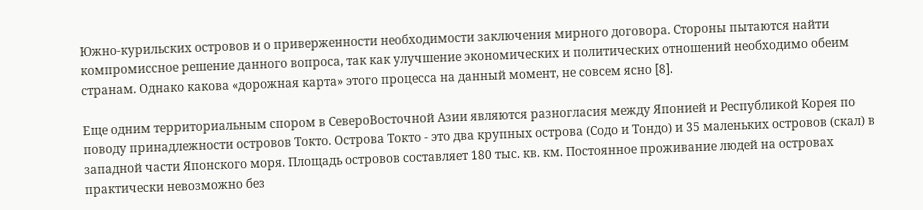Южно-курильских островов и о приверженности необходимости заключения мирного договора. Стороны пытаются найти компромиссное решение данного вопроса, так как улучшение экономических и политических отношений необходимо обеим странам. Однако какова «дорожная карта» этого процесса на данный момент, не совсем ясно [8].

Еще одним территориальным спором в СевероВосточной Азии являются разногласия между Японией и Республикой Корея по поводу принадлежности островов Токто. Острова Токто - это два крупных острова (Содо и Тондо) и 35 маленьких островов (скал) в западной части Японского моря. Площадь островов составляет 180 тыс. кв. км. Постоянное проживание людей на островах практически невозможно без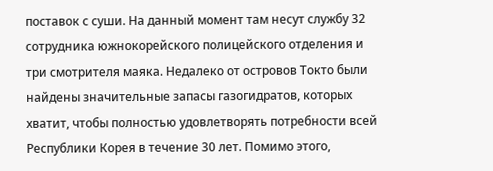поставок с суши. На данный момент там несут службу 32 сотрудника южнокорейского полицейского отделения и три смотрителя маяка. Недалеко от островов Токто были найдены значительные запасы газогидратов, которых хватит, чтобы полностью удовлетворять потребности всей Республики Корея в течение 30 лет. Помимо этого,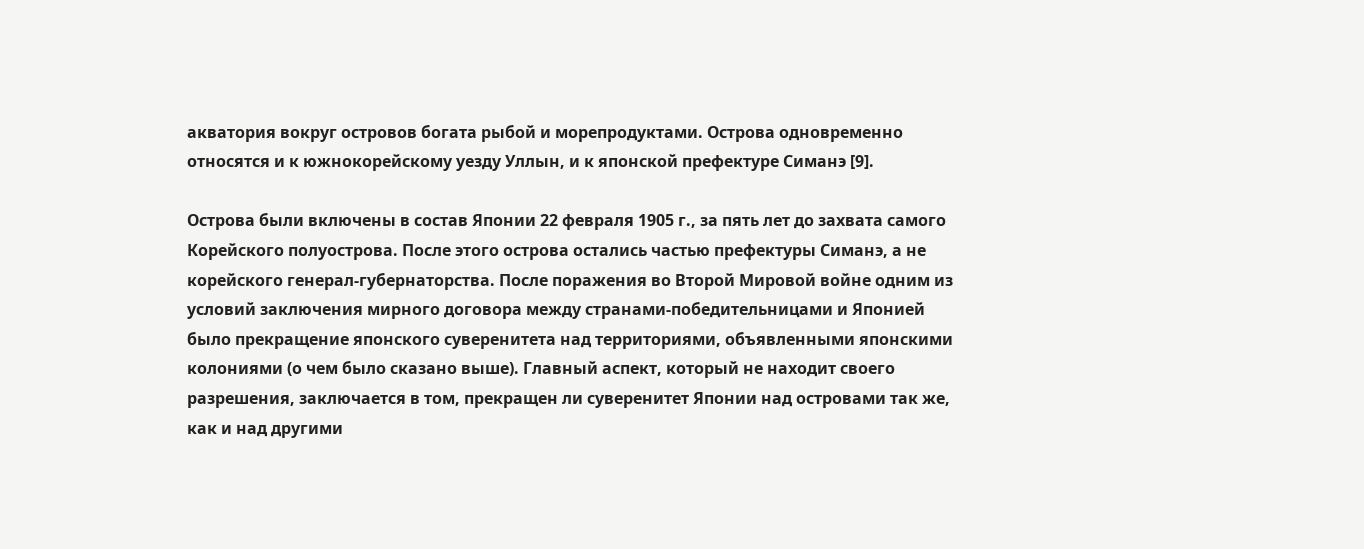акватория вокруг островов богата рыбой и морепродуктами. Острова одновременно относятся и к южнокорейскому уезду Уллын, и к японской префектуре Симанэ [9].

Острова были включены в состав Японии 22 февраля 1905 г., за пять лет до захвата самого Корейского полуострова. После этого острова остались частью префектуры Симанэ, а не корейского генерал-губернаторства. После поражения во Второй Мировой войне одним из условий заключения мирного договора между странами-победительницами и Японией было прекращение японского суверенитета над территориями, объявленными японскими колониями (о чем было сказано выше). Главный аспект, который не находит своего разрешения, заключается в том, прекращен ли суверенитет Японии над островами так же, как и над другими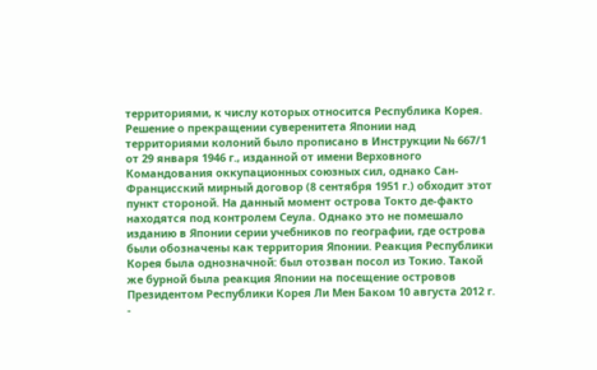территориями, к числу которых относится Республика Корея. Решение о прекращении суверенитета Японии над территориями колоний было прописано в Инструкции № 667/1 от 29 января 1946 г., изданной от имени Верховного Командования оккупационных союзных сил, однако Сан-Францисский мирный договор (8 сентября 1951 г.) обходит этот пункт стороной. На данный момент острова Токто де-факто находятся под контролем Сеула. Однако это не помешало изданию в Японии серии учебников по географии, где острова были обозначены как территория Японии. Реакция Республики Корея была однозначной: был отозван посол из Токио. Такой же бурной была реакция Японии на посещение островов Президентом Республики Корея Ли Мен Баком 10 августа 2012 г. -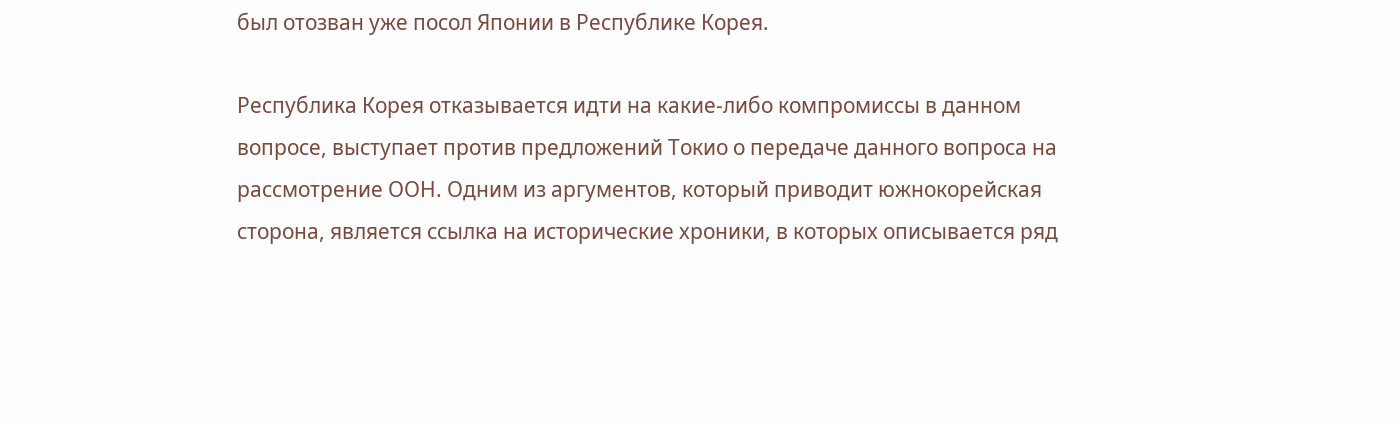был отозван уже посол Японии в Республике Корея.

Республика Корея отказывается идти на какие-либо компромиссы в данном вопросе, выступает против предложений Токио о передаче данного вопроса на рассмотрение ООН. Одним из аргументов, который приводит южнокорейская сторона, является ссылка на исторические хроники, в которых описывается ряд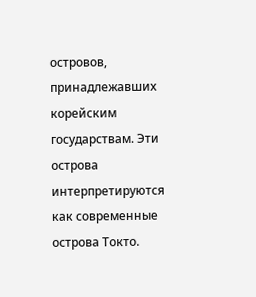островов, принадлежавших корейским государствам. Эти острова интерпретируются как современные острова Токто.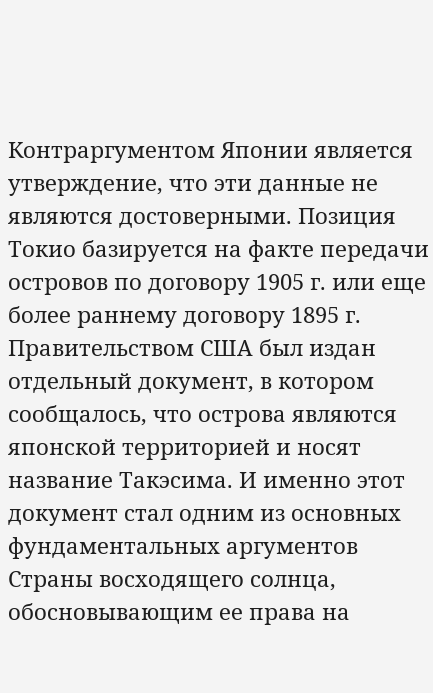Контраргументом Японии является утверждение, что эти данные не являются достоверными. Позиция Токио базируется на факте передачи островов по договору 1905 г. или еще более раннему договору 1895 г. Правительством США был издан отдельный документ, в котором сообщалось, что острова являются японской территорией и носят название Такэсима. И именно этот документ стал одним из основных фундаментальных аргументов Страны восходящего солнца, обосновывающим ее права на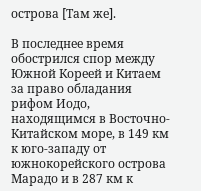острова [Там же].

В последнее время обострился спор между Южной Кореей и Китаем за право обладания рифом Иодо, находящимся в Восточно-Китайском море, в 149 км к юго-западу от южнокорейского острова Марадо и в 287 км к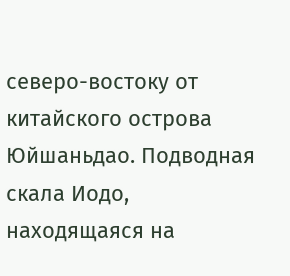северо-востоку от китайского острова Юйшаньдао. Подводная скала Иодо, находящаяся на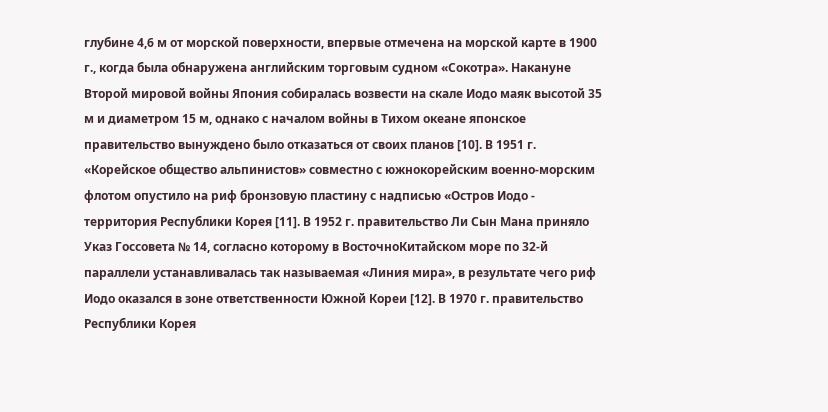глубине 4,6 м от морской поверхности, впервые отмечена на морской карте в 1900 г., когда была обнаружена английским торговым судном «Сокотра». Накануне Второй мировой войны Япония собиралась возвести на скале Иодо маяк высотой 35 м и диаметром 15 м, однако с началом войны в Тихом океане японское правительство вынуждено было отказаться от своих планов [10]. В 1951 г. «Корейское общество альпинистов» совместно с южнокорейским военно-морским флотом опустило на риф бронзовую пластину с надписью «Остров Иодо - территория Республики Корея [11]. В 1952 г. правительство Ли Сын Мана приняло Указ Госсовета № 14, согласно которому в ВосточноКитайском море по 32-й параллели устанавливалась так называемая «Линия мира», в результате чего риф Иодо оказался в зоне ответственности Южной Кореи [12]. В 1970 г. правительство Республики Корея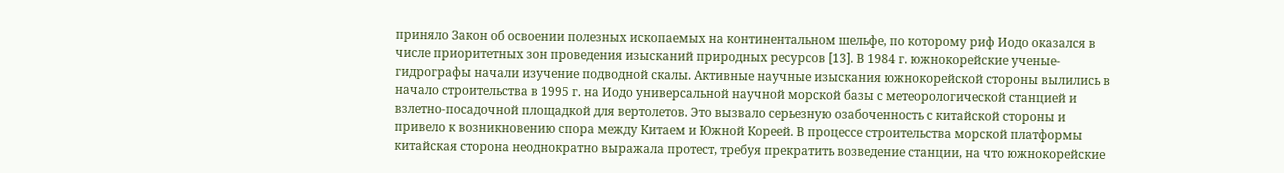приняло Закон об освоении полезных ископаемых на континентальном шельфе, по которому риф Иодо оказался в числе приоритетных зон проведения изысканий природных ресурсов [13]. В 1984 г. южнокорейские ученые-гидрографы начали изучение подводной скалы. Активные научные изыскания южнокорейской стороны вылились в начало строительства в 1995 г. на Иодо универсальной научной морской базы с метеорологической станцией и взлетно-посадочной площадкой для вертолетов. Это вызвало серьезную озабоченность с китайской стороны и привело к возникновению спора между Китаем и Южной Кореей. В процессе строительства морской платформы китайская сторона неоднократно выражала протест, требуя прекратить возведение станции, на что южнокорейские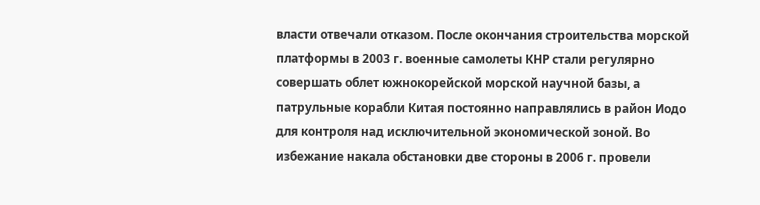власти отвечали отказом. После окончания строительства морской платформы в 2003 г. военные самолеты КНР стали регулярно совершать облет южнокорейской морской научной базы, а патрульные корабли Китая постоянно направлялись в район Иодо для контроля над исключительной экономической зоной. Во избежание накала обстановки две стороны в 2006 г. провели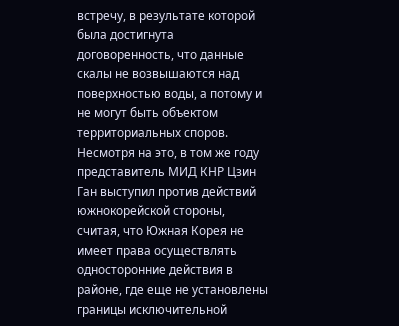встречу, в результате которой была достигнута договоренность, что данные скалы не возвышаются над поверхностью воды, а потому и не могут быть объектом территориальных споров. Несмотря на это, в том же году представитель МИД КНР Цзин Ган выступил против действий южнокорейской стороны, считая, что Южная Корея не имеет права осуществлять односторонние действия в районе, где еще не установлены границы исключительной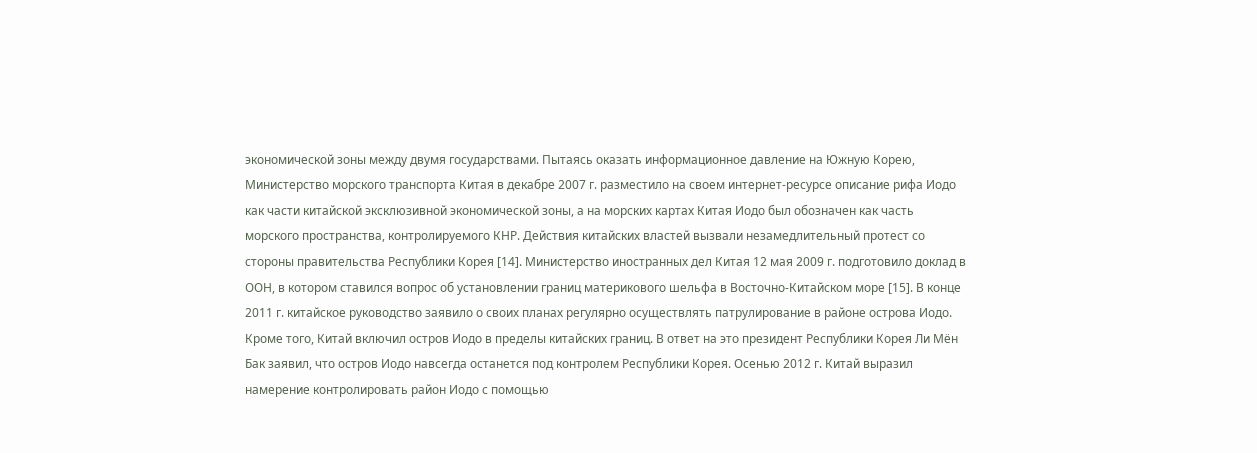экономической зоны между двумя государствами. Пытаясь оказать информационное давление на Южную Корею, Министерство морского транспорта Китая в декабре 2007 г. разместило на своем интернет-ресурсе описание рифа Иодо как части китайской эксклюзивной экономической зоны, а на морских картах Китая Иодо был обозначен как часть морского пространства, контролируемого КНР. Действия китайских властей вызвали незамедлительный протест со стороны правительства Республики Корея [14]. Министерство иностранных дел Китая 12 мая 2009 г. подготовило доклад в ООН, в котором ставился вопрос об установлении границ материкового шельфа в Восточно-Китайском море [15]. В конце 2011 г. китайское руководство заявило о своих планах регулярно осуществлять патрулирование в районе острова Иодо. Кроме того, Китай включил остров Иодо в пределы китайских границ. В ответ на это президент Республики Корея Ли Мён Бак заявил, что остров Иодо навсегда останется под контролем Республики Корея. Осенью 2012 г. Китай выразил намерение контролировать район Иодо с помощью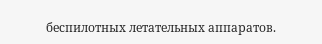беспилотных летательных аппаратов.